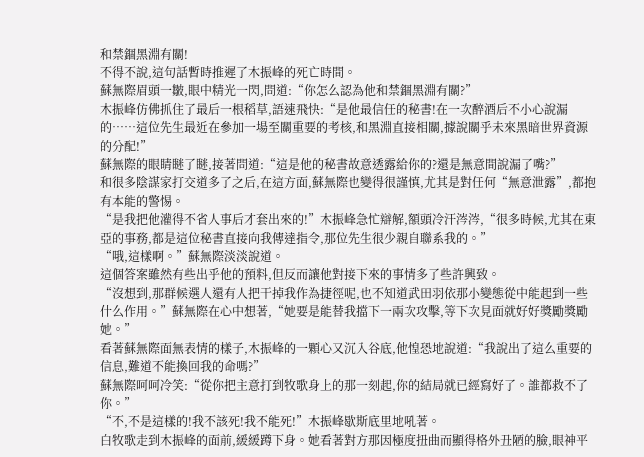和禁錮黑淵有關!
不得不說,這句話暫時推遲了木振峰的死亡時間。
蘇無際眉頭一皺,眼中精光一閃,問道:“你怎么認為他和禁錮黑淵有關?”
木振峰仿佛抓住了最后一根稻草,語速飛快:“是他最信任的秘書!在一次醉酒后不小心說漏的……這位先生最近在參加一場至關重要的考核,和黑淵直接相關,據說關乎未來黑暗世界資源的分配!”
蘇無際的眼睛瞇了瞇,接著問道:“這是他的秘書故意透露給你的?還是無意間說漏了嘴?”
和很多陰謀家打交道多了之后,在這方面,蘇無際也變得很謹慎,尤其是對任何“無意泄露”,都抱有本能的警惕。
“是我把他灌得不省人事后才套出來的!”木振峰急忙辯解,額頭冷汗涔涔,“很多時候,尤其在東亞的事務,都是這位秘書直接向我傳達指令,那位先生很少親自聯系我的。”
“哦,這樣啊。”蘇無際淡淡說道。
這個答案雖然有些出乎他的預料,但反而讓他對接下來的事情多了些許興致。
“沒想到,那群候選人還有人把干掉我作為捷徑呢,也不知道武田羽依那小變態從中能起到一些什么作用。”蘇無際在心中想著,“她要是能替我擋下一兩次攻擊,等下次見面就好好獎勵獎勵她。”
看著蘇無際面無表情的樣子,木振峰的一顆心又沉入谷底,他惶恐地說道:“我說出了這么重要的信息,難道不能換回我的命嗎?”
蘇無際呵呵冷笑:“從你把主意打到牧歌身上的那一刻起,你的結局就已經寫好了。誰都救不了你。”
“不,不是這樣的!我不該死!我不能死!”木振峰歇斯底里地吼著。
白牧歌走到木振峰的面前,緩緩蹲下身。她看著對方那因極度扭曲而顯得格外丑陋的臉,眼神平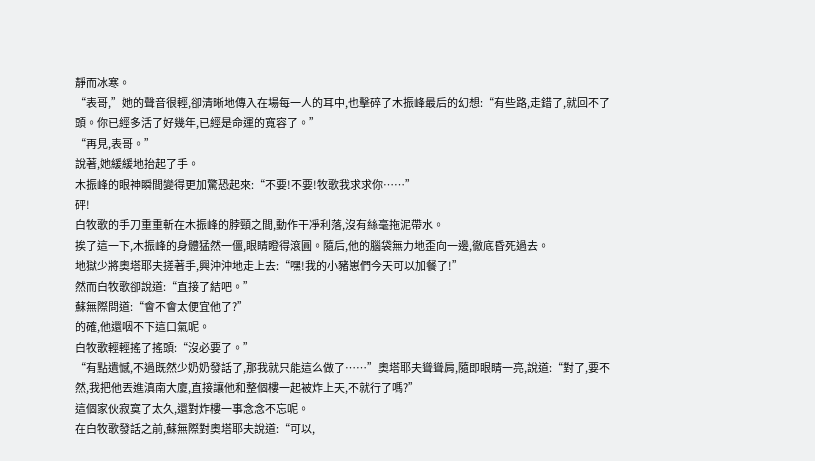靜而冰寒。
“表哥,”她的聲音很輕,卻清晰地傳入在場每一人的耳中,也擊碎了木振峰最后的幻想:“有些路,走錯了,就回不了頭。你已經多活了好幾年,已經是命運的寬容了。”
“再見,表哥。”
說著,她緩緩地抬起了手。
木振峰的眼神瞬間變得更加驚恐起來:“不要!不要!牧歌我求求你……”
砰!
白牧歌的手刀重重斬在木振峰的脖頸之間,動作干凈利落,沒有絲毫拖泥帶水。
挨了這一下,木振峰的身體猛然一僵,眼睛瞪得滾圓。隨后,他的腦袋無力地歪向一邊,徹底昏死過去。
地獄少將奧塔耶夫搓著手,興沖沖地走上去:“嘿!我的小豬崽們今天可以加餐了!”
然而白牧歌卻說道:“直接了結吧。”
蘇無際問道:“會不會太便宜他了?”
的確,他還咽不下這口氣呢。
白牧歌輕輕搖了搖頭:“沒必要了。”
“有點遺憾,不過既然少奶奶發話了,那我就只能這么做了……”奧塔耶夫聳聳肩,隨即眼睛一亮,說道:“對了,要不然,我把他丟進滇南大廈,直接讓他和整個樓一起被炸上天,不就行了嗎?”
這個家伙寂寞了太久,還對炸樓一事念念不忘呢。
在白牧歌發話之前,蘇無際對奧塔耶夫說道:“可以,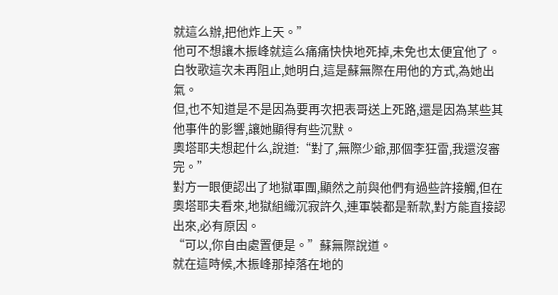就這么辦,把他炸上天。”
他可不想讓木振峰就這么痛痛快快地死掉,未免也太便宜他了。
白牧歌這次未再阻止,她明白,這是蘇無際在用他的方式,為她出氣。
但,也不知道是不是因為要再次把表哥送上死路,還是因為某些其他事件的影響,讓她顯得有些沉默。
奧塔耶夫想起什么,說道:“對了,無際少爺,那個李狂雷,我還沒審完。”
對方一眼便認出了地獄軍團,顯然之前與他們有過些許接觸,但在奧塔耶夫看來,地獄組織沉寂許久,連軍裝都是新款,對方能直接認出來,必有原因。
“可以,你自由處置便是。”蘇無際說道。
就在這時候,木振峰那掉落在地的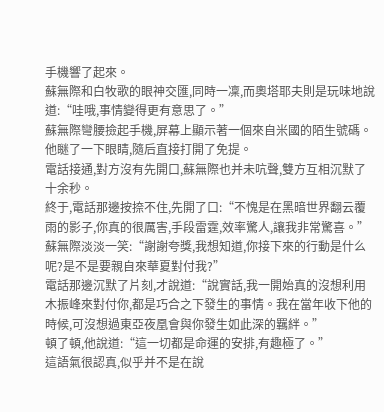手機響了起來。
蘇無際和白牧歌的眼神交匯,同時一凜,而奧塔耶夫則是玩味地說道:“哇哦,事情變得更有意思了。”
蘇無際彎腰撿起手機,屏幕上顯示著一個來自米國的陌生號碼。
他瞇了一下眼睛,隨后直接打開了免提。
電話接通,對方沒有先開口,蘇無際也并未吭聲,雙方互相沉默了十余秒。
終于,電話那邊按捺不住,先開了口:“不愧是在黑暗世界翻云覆雨的影子,你真的很厲害,手段雷霆,效率驚人,讓我非常驚喜。”
蘇無際淡淡一笑:“謝謝夸獎,我想知道,你接下來的行動是什么呢?是不是要親自來華夏對付我?”
電話那邊沉默了片刻,才說道:“說實話,我一開始真的沒想利用木振峰來對付你,都是巧合之下發生的事情。我在當年收下他的時候,可沒想過東亞夜凰會與你發生如此深的羈絆。”
頓了頓,他說道:“這一切都是命運的安排,有趣極了。”
這語氣很認真,似乎并不是在說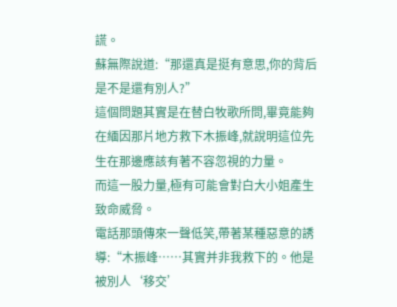謊。
蘇無際說道:“那還真是挺有意思,你的背后是不是還有別人?”
這個問題其實是在替白牧歌所問,畢竟能夠在緬因那片地方救下木振峰,就說明這位先生在那邊應該有著不容忽視的力量。
而這一股力量,極有可能會對白大小姐產生致命威脅。
電話那頭傳來一聲低笑,帶著某種惡意的誘導:“木振峰……其實并非我救下的。他是被別人‘移交’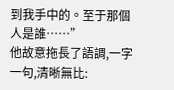到我手中的。至于那個人是誰……”
他故意拖長了語調,一字一句,清晰無比: